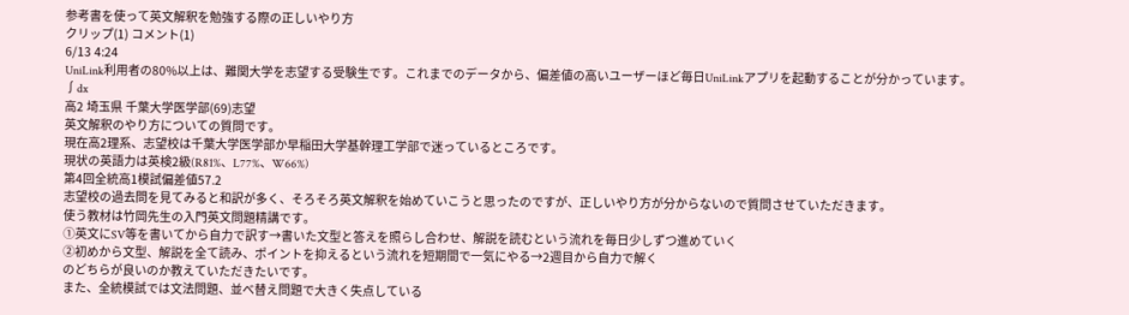参考書を使って英文解釈を勉強する際の正しいやり方
クリップ(1) コメント(1)
6/13 4:24
UniLink利用者の80%以上は、難関大学を志望する受験生です。これまでのデータから、偏差値の高いユーザーほど毎日UniLinkアプリを起動することが分かっています。
∫dx
高2 埼玉県 千葉大学医学部(69)志望
英文解釈のやり方についての質問です。
現在高2理系、志望校は千葉大学医学部か早稲田大学基幹理工学部で迷っているところです。
現状の英語力は英検2級(R81%、L77%、W66%)
第4回全統高1模試偏差値57.2
志望校の過去問を見てみると和訳が多く、そろそろ英文解釈を始めていこうと思ったのですが、正しいやり方が分からないので質問させていただきます。
使う教材は竹岡先生の入門英文問題精講です。
①英文にSV等を書いてから自力で訳す→書いた文型と答えを照らし合わせ、解説を読むという流れを毎日少しずつ進めていく
②初めから文型、解説を全て読み、ポイントを抑えるという流れを短期間で一気にやる→2週目から自力で解く
のどちらが良いのか教えていただきたいです。
また、全統模試では文法問題、並べ替え問題で大きく失点している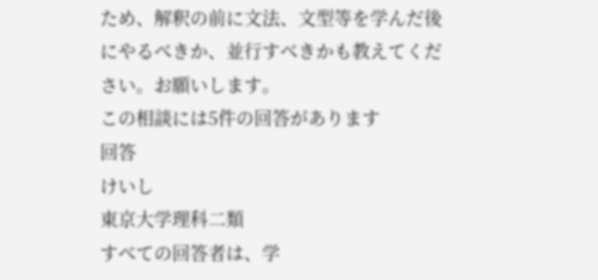ため、解釈の前に文法、文型等を学んだ後にやるべきか、並行すべきかも教えてください。お願いします。
この相談には5件の回答があります
回答
けいし
東京大学理科二類
すべての回答者は、学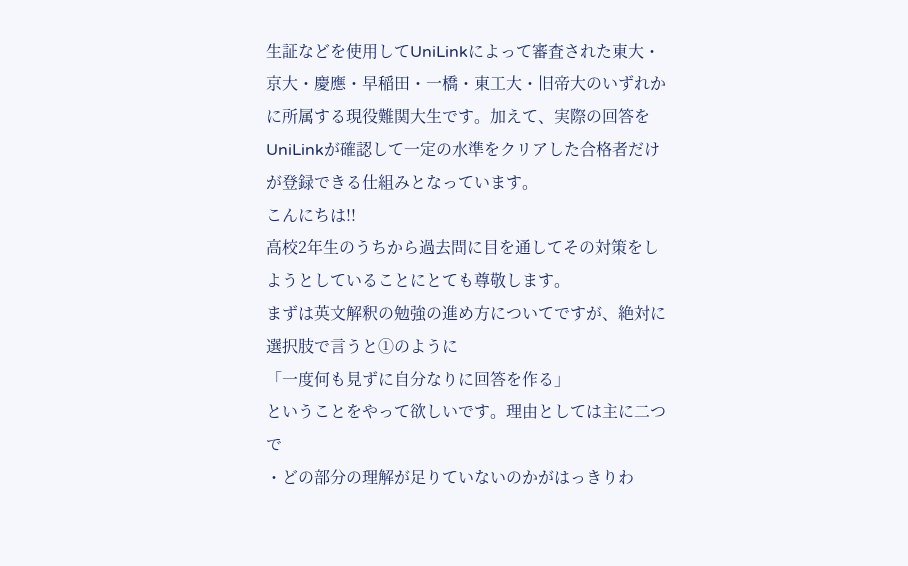生証などを使用してUniLinkによって審査された東大・京大・慶應・早稲田・一橋・東工大・旧帝大のいずれかに所属する現役難関大生です。加えて、実際の回答をUniLinkが確認して一定の水準をクリアした合格者だけが登録できる仕組みとなっています。
こんにちは!!
高校2年生のうちから過去問に目を通してその対策をしようとしていることにとても尊敬します。
まずは英文解釈の勉強の進め方についてですが、絶対に選択肢で言うと①のように
「一度何も見ずに自分なりに回答を作る」
ということをやって欲しいです。理由としては主に二つで
・どの部分の理解が足りていないのかがはっきりわ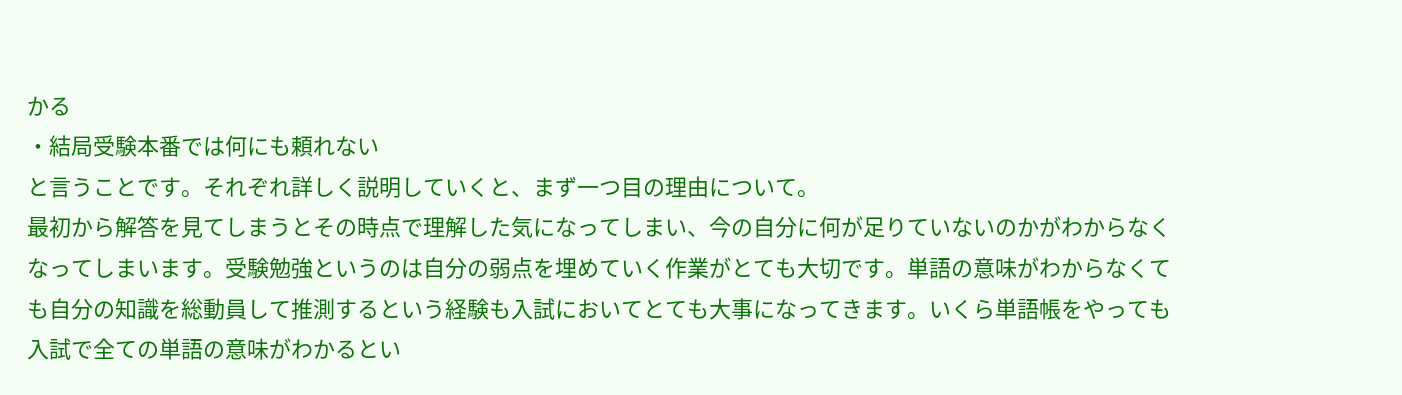かる
・結局受験本番では何にも頼れない
と言うことです。それぞれ詳しく説明していくと、まず一つ目の理由について。
最初から解答を見てしまうとその時点で理解した気になってしまい、今の自分に何が足りていないのかがわからなくなってしまいます。受験勉強というのは自分の弱点を埋めていく作業がとても大切です。単語の意味がわからなくても自分の知識を総動員して推測するという経験も入試においてとても大事になってきます。いくら単語帳をやっても入試で全ての単語の意味がわかるとい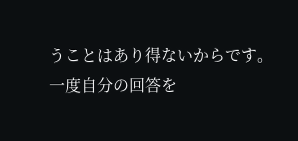うことはあり得ないからです。
一度自分の回答を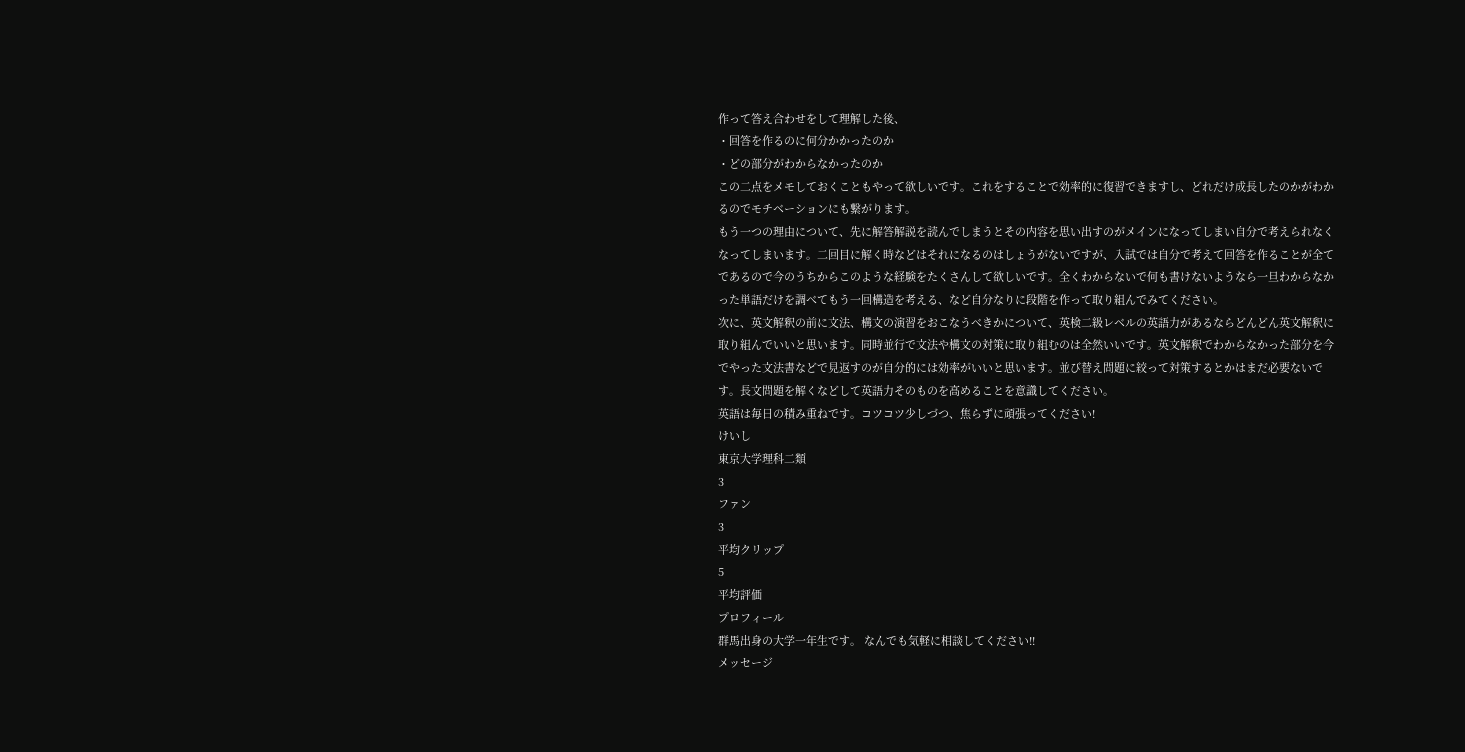作って答え合わせをして理解した後、
・回答を作るのに何分かかったのか
・どの部分がわからなかったのか
この二点をメモしておくこともやって欲しいです。これをすることで効率的に復習できますし、どれだけ成長したのかがわかるのでモチベーションにも繋がります。
もう一つの理由について、先に解答解説を読んでしまうとその内容を思い出すのがメインになってしまい自分で考えられなくなってしまいます。二回目に解く時などはそれになるのはしょうがないですが、入試では自分で考えて回答を作ることが全てであるので今のうちからこのような経験をたくさんして欲しいです。全くわからないで何も書けないようなら一旦わからなかった単語だけを調べてもう一回構造を考える、など自分なりに段階を作って取り組んでみてください。
次に、英文解釈の前に文法、構文の演習をおこなうべきかについて、英検二級レベルの英語力があるならどんどん英文解釈に取り組んでいいと思います。同時並行で文法や構文の対策に取り組むのは全然いいです。英文解釈でわからなかった部分を今でやった文法書などで見返すのが自分的には効率がいいと思います。並び替え問題に絞って対策するとかはまだ必要ないです。長文問題を解くなどして英語力そのものを高めることを意識してください。
英語は毎日の積み重ねです。コツコツ少しづつ、焦らずに頑張ってください!
けいし
東京大学理科二類
3
ファン
3
平均クリップ
5
平均評価
プロフィール
群馬出身の大学一年生です。 なんでも気軽に相談してください!!
メッセージ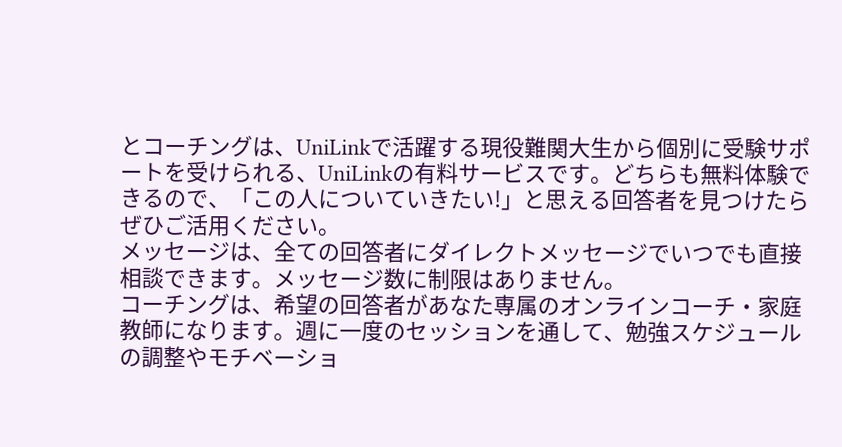とコーチングは、UniLinkで活躍する現役難関大生から個別に受験サポートを受けられる、UniLinkの有料サービスです。どちらも無料体験できるので、「この人についていきたい!」と思える回答者を見つけたらぜひご活用ください。
メッセージは、全ての回答者にダイレクトメッセージでいつでも直接相談できます。メッセージ数に制限はありません。
コーチングは、希望の回答者があなた専属のオンラインコーチ・家庭教師になります。週に一度のセッションを通して、勉強スケジュールの調整やモチベーショ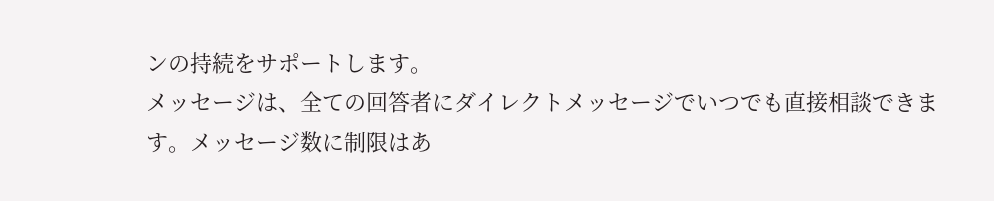ンの持続をサポートします。
メッセージは、全ての回答者にダイレクトメッセージでいつでも直接相談できます。メッセージ数に制限はあ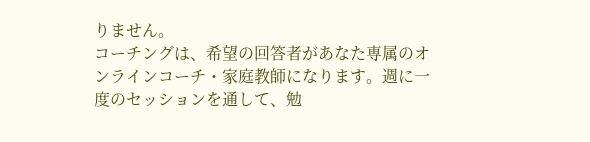りません。
コーチングは、希望の回答者があなた専属のオンラインコーチ・家庭教師になります。週に一度のセッションを通して、勉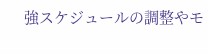強スケジュールの調整やモ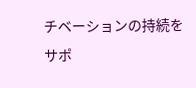チベーションの持続をサポ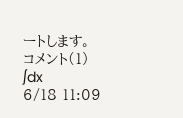ートします。
コメント(1)
∫dx
6/18 11:09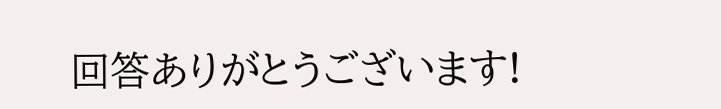回答ありがとうございます!